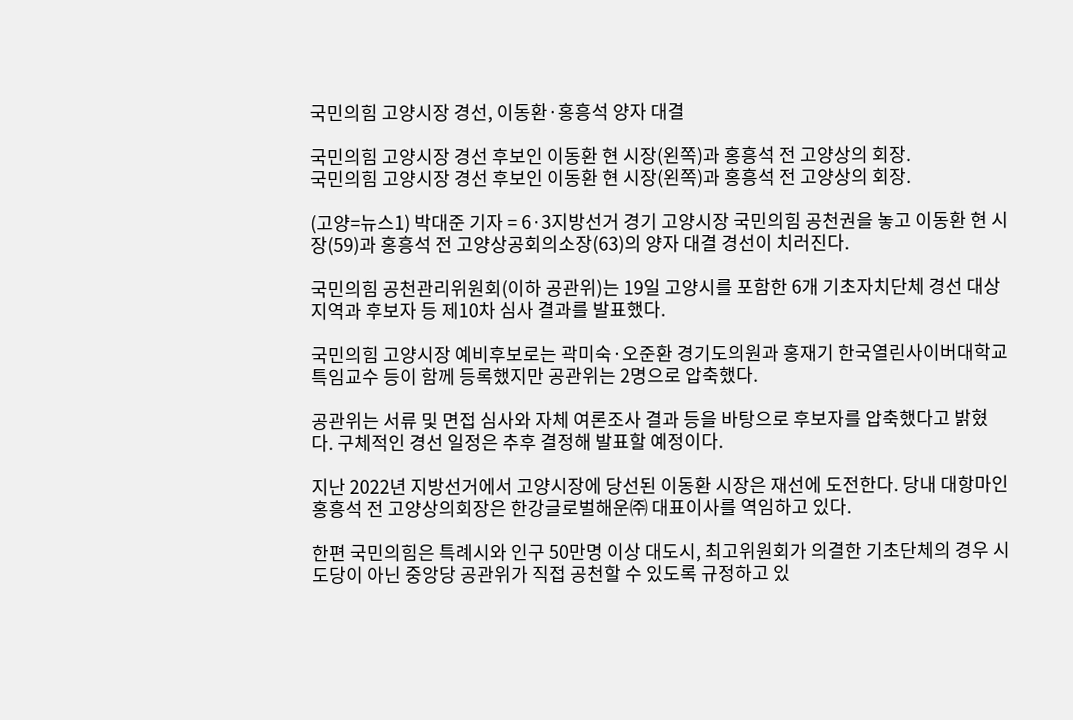국민의힘 고양시장 경선, 이동환·홍흥석 양자 대결

국민의힘 고양시장 경선 후보인 이동환 현 시장(왼쪽)과 홍흥석 전 고양상의 회장.
국민의힘 고양시장 경선 후보인 이동환 현 시장(왼쪽)과 홍흥석 전 고양상의 회장.

(고양=뉴스1) 박대준 기자 = 6·3지방선거 경기 고양시장 국민의힘 공천권을 놓고 이동환 현 시장(59)과 홍흥석 전 고양상공회의소장(63)의 양자 대결 경선이 치러진다.

국민의힘 공천관리위원회(이하 공관위)는 19일 고양시를 포함한 6개 기초자치단체 경선 대상 지역과 후보자 등 제10차 심사 결과를 발표했다.

국민의힘 고양시장 예비후보로는 곽미숙·오준환 경기도의원과 홍재기 한국열린사이버대학교 특임교수 등이 함께 등록했지만 공관위는 2명으로 압축했다.

공관위는 서류 및 면접 심사와 자체 여론조사 결과 등을 바탕으로 후보자를 압축했다고 밝혔다. 구체적인 경선 일정은 추후 결정해 발표할 예정이다.

지난 2022년 지방선거에서 고양시장에 당선된 이동환 시장은 재선에 도전한다. 당내 대항마인 홍흥석 전 고양상의회장은 한강글로벌해운㈜ 대표이사를 역임하고 있다.

한편 국민의힘은 특례시와 인구 50만명 이상 대도시, 최고위원회가 의결한 기초단체의 경우 시도당이 아닌 중앙당 공관위가 직접 공천할 수 있도록 규정하고 있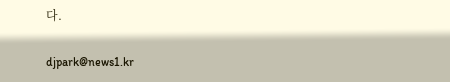다.

djpark@news1.kr